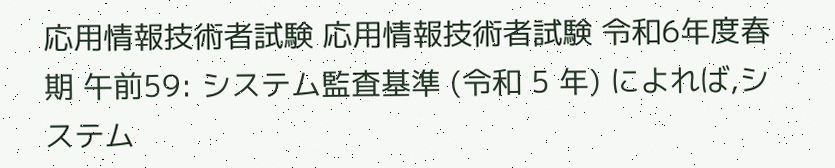応用情報技術者試験 応用情報技術者試験 令和6年度春期 午前59: システム監査基準 (令和 5 年) によれば,システム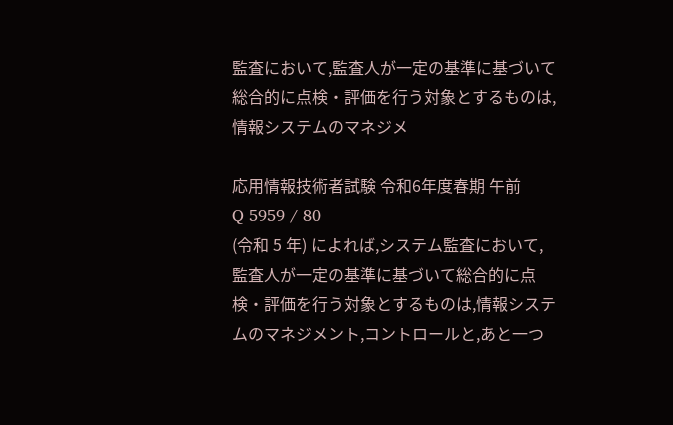監査において,監査人が一定の基準に基づいて総合的に点検・評価を行う対象とするものは,情報システムのマネジメ

応用情報技術者試験 令和6年度春期 午前
Q 5959 / 80
(令和 5 年) によれば,システム監査において,監査人が一定の基準に基づいて総合的に点検・評価を行う対象とするものは,情報システムのマネジメント,コントロールと,あと一つ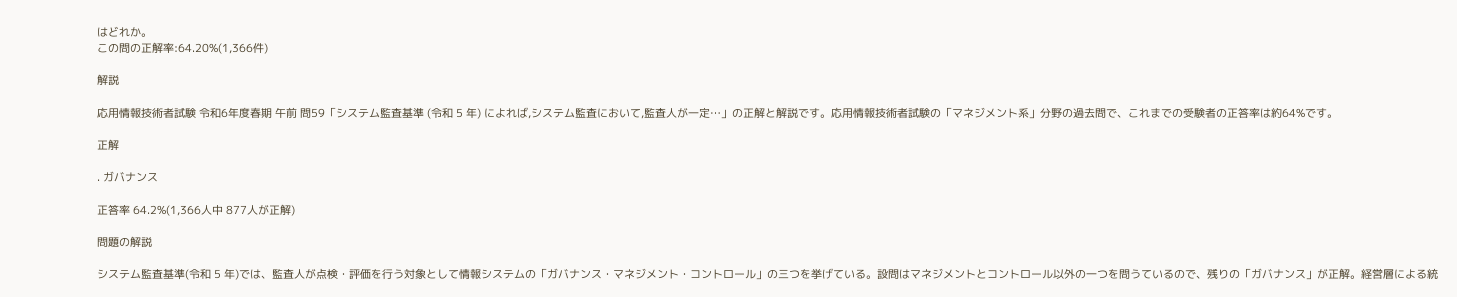はどれか。
この問の正解率:64.20%(1,366件)

解説

応用情報技術者試験 令和6年度春期 午前 問59「システム監査基準 (令和 5 年) によれば,システム監査において,監査人が一定…」の正解と解説です。応用情報技術者試験の「マネジメント系」分野の過去問で、これまでの受験者の正答率は約64%です。

正解

. ガバナンス

正答率 64.2%(1,366人中 877人が正解)

問題の解説

システム監査基準(令和 5 年)では、監査人が点検・評価を行う対象として情報システムの「ガバナンス・マネジメント・コントロール」の三つを挙げている。設問はマネジメントとコントロール以外の一つを問うているので、残りの「ガバナンス」が正解。経営層による統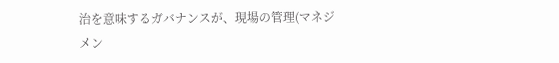治を意味するガバナンスが、現場の管理(マネジメン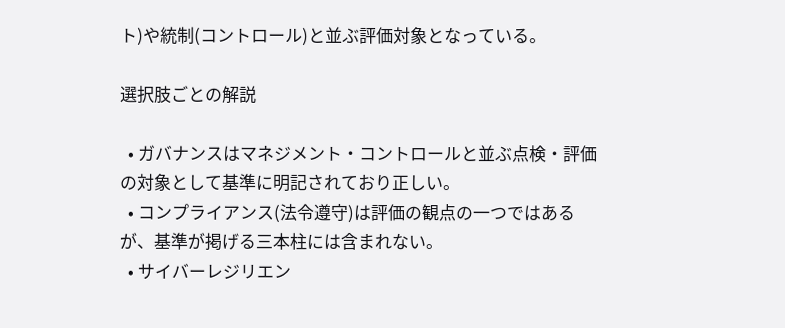ト)や統制(コントロール)と並ぶ評価対象となっている。

選択肢ごとの解説

  • ガバナンスはマネジメント・コントロールと並ぶ点検・評価の対象として基準に明記されており正しい。
  • コンプライアンス(法令遵守)は評価の観点の一つではあるが、基準が掲げる三本柱には含まれない。
  • サイバーレジリエン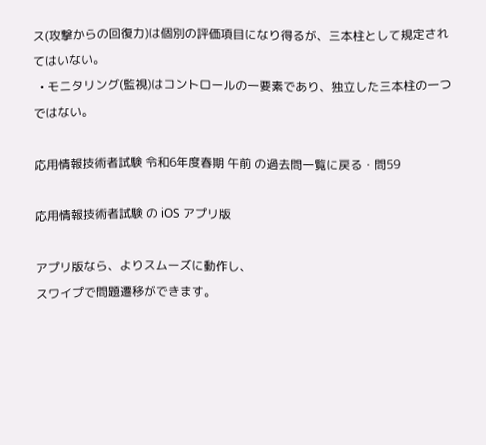ス(攻撃からの回復力)は個別の評価項目になり得るが、三本柱として規定されてはいない。
  • モニタリング(監視)はコントロールの一要素であり、独立した三本柱の一つではない。

応用情報技術者試験 令和6年度春期 午前 の過去問一覧に戻る・問59

応用情報技術者試験 の iOS アプリ版

アプリ版なら、よりスムーズに動作し、
スワイプで問題遷移ができます。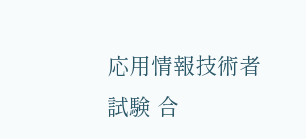応用情報技術者試験 合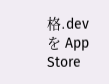格.dev を App Store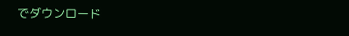でダウンロード